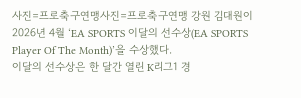사진=프로축구연맹사진=프로축구연맹 강원 김대원이 2026년 4월 ‘EA SPORTS 이달의 선수상(EA SPORTS Player Of The Month)’을 수상했다.
이달의 선수상은 한 달간 열린 K리그1 경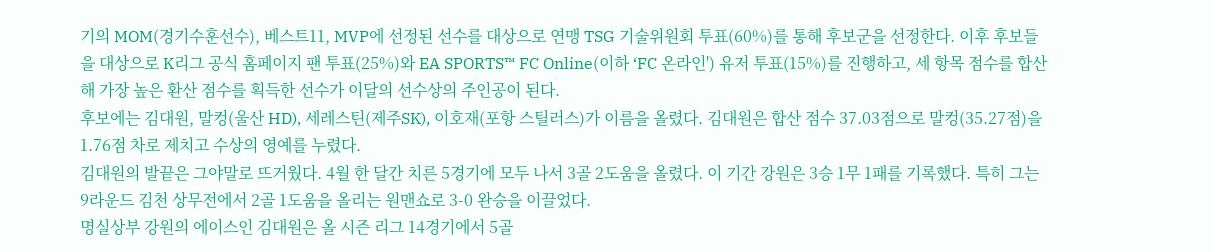기의 MOM(경기수훈선수), 베스트11, MVP에 선정된 선수를 대상으로 연맹 TSG 기술위원회 투표(60%)를 통해 후보군을 선정한다. 이후 후보들을 대상으로 K리그 공식 홈페이지 팬 투표(25%)와 EA SPORTS™ FC Online(이하 ‘FC 온라인') 유저 투표(15%)를 진행하고, 세 항목 점수를 합산해 가장 높은 환산 점수를 획득한 선수가 이달의 선수상의 주인공이 된다.
후보에는 김대원, 말컹(울산 HD), 세레스틴(제주SK), 이호재(포항 스틸러스)가 이름을 올렸다. 김대원은 합산 점수 37.03점으로 말컹(35.27점)을 1.76점 차로 제치고 수상의 영예를 누렸다.
김대원의 발끝은 그야말로 뜨거웠다. 4월 한 달간 치른 5경기에 모두 나서 3골 2도움을 올렸다. 이 기간 강원은 3승 1무 1패를 기록했다. 특히 그는 9라운드 김천 상무전에서 2골 1도움을 올리는 원맨쇼로 3-0 완승을 이끌었다.
명실상부 강원의 에이스인 김대원은 올 시즌 리그 14경기에서 5골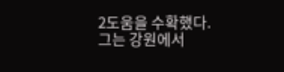2도움을 수확했다. 그는 강원에서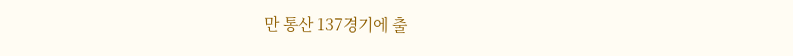만 통산 137경기에 출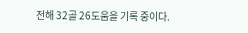전해 32골 26도움을 기록 중이다.